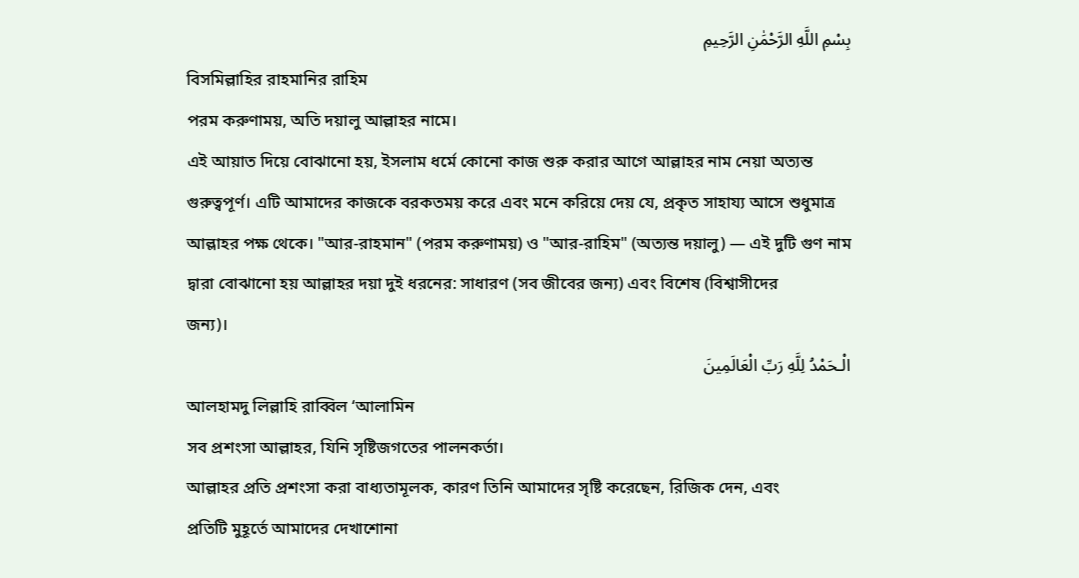بِسْمِ اللَّهِ الرَّحْمَٰنِ الرَّحِيمِ
বিসমিল্লাহির রাহমানির রাহিম
পরম করুণাময়, অতি দয়ালু আল্লাহর নামে।
এই আয়াত দিয়ে বোঝানো হয়, ইসলাম ধর্মে কোনো কাজ শুরু করার আগে আল্লাহর নাম নেয়া অত্যন্ত
গুরুত্বপূর্ণ। এটি আমাদের কাজকে বরকতময় করে এবং মনে করিয়ে দেয় যে, প্রকৃত সাহায্য আসে শুধুমাত্র
আল্লাহর পক্ষ থেকে। "আর-রাহমান" (পরম করুণাময়) ও "আর-রাহিম" (অত্যন্ত দয়ালু) — এই দুটি গুণ নাম
দ্বারা বোঝানো হয় আল্লাহর দয়া দুই ধরনের: সাধারণ (সব জীবের জন্য) এবং বিশেষ (বিশ্বাসীদের
জন্য)।
الْـحَمْدُ لِلَّهِ رَبِّ الْعَالَمِينَ
আলহামদু লিল্লাহি রাব্বিল ‘আলামিন
সব প্রশংসা আল্লাহর, যিনি সৃষ্টিজগতের পালনকর্তা।
আল্লাহর প্রতি প্রশংসা করা বাধ্যতামূলক, কারণ তিনি আমাদের সৃষ্টি করেছেন, রিজিক দেন, এবং
প্রতিটি মুহূর্তে আমাদের দেখাশোনা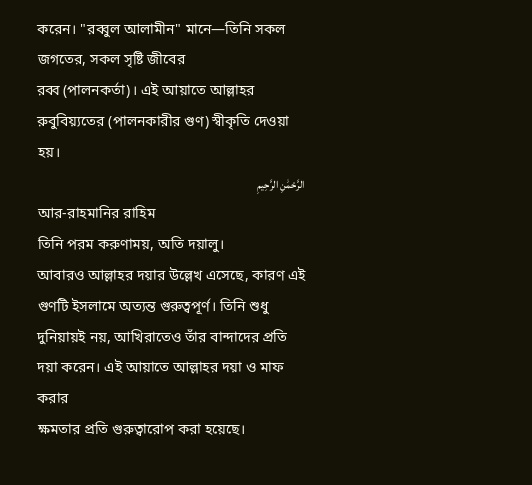করেন। "রব্বুল আলামীন" মানে—তিনি সকল জগতের, সকল সৃষ্টি জীবের
রব্ব (পালনকর্তা)। এই আয়াতে আল্লাহর রুবুবিয়্যতের (পালনকারীর গুণ) স্বীকৃতি দেওয়া হয়।
الرَّحْمَٰنِ الرَّحِيمِ
আর-রাহমানির রাহিম
তিনি পরম করুণাময়, অতি দয়ালু।
আবারও আল্লাহর দয়ার উল্লেখ এসেছে, কারণ এই গুণটি ইসলামে অত্যন্ত গুরুত্বপূর্ণ। তিনি শুধু
দুনিয়ায়ই নয়, আখিরাতেও তাঁর বান্দাদের প্রতি দয়া করেন। এই আয়াতে আল্লাহর দয়া ও মাফ করার
ক্ষমতার প্রতি গুরুত্বারোপ করা হয়েছে।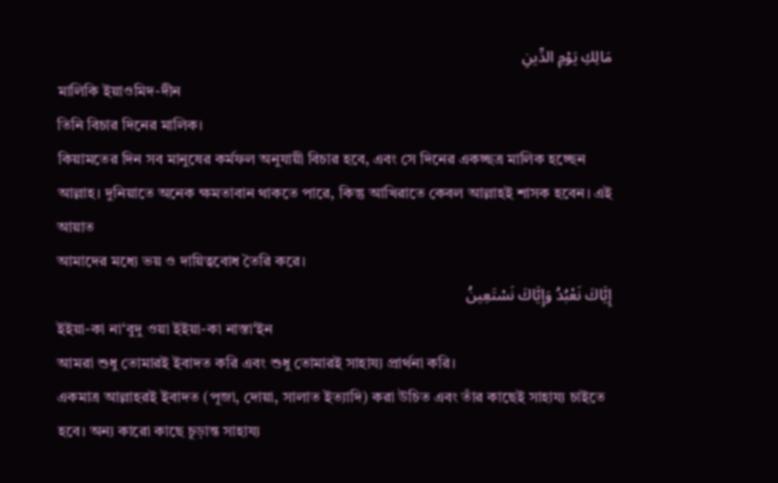مَالِكِ يَوْمِ الدِّينِ
মালিকি ইয়াওমিদ-দীন
তিনি বিচার দিনের মালিক।
কিয়ামতের দিন সব মানুষের কর্মফল অনুযায়ী বিচার হবে, এবং সে দিনের একচ্ছত্র মালিক হচ্ছেন
আল্লাহ। দুনিয়াতে অনেক ক্ষমতাবান থাকতে পারে, কিন্তু আখিরাতে কেবল আল্লাহই শাসক হবেন। এই আয়াত
আমাদের মধ্যে ভয় ও দায়িত্ববোধ তৈরি করে।
إِيَّاكَ نَعْبُدُ وَإِيَّاكَ نَسْتَعِينُ
ইইয়া-কা না‘বুদু ওয়া ইইয়া-কা নাস্তা‘ইন
আমরা শুধু তোমারই ইবাদত করি এবং শুধু তোমারই সাহায্য প্রার্থনা করি।
একমাত্র আল্লাহরই ইবাদত (পূজা, দোয়া, সালাত ইত্যাদি) করা উচিত এবং তাঁর কাছেই সাহায্য চাইতে
হবে। অন্য কারো কাছে চূড়ান্ত সাহায্য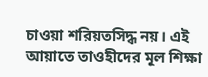চাওয়া শরিয়তসিদ্ধ নয়। এই আয়াতে তাওহীদের মূল শিক্ষা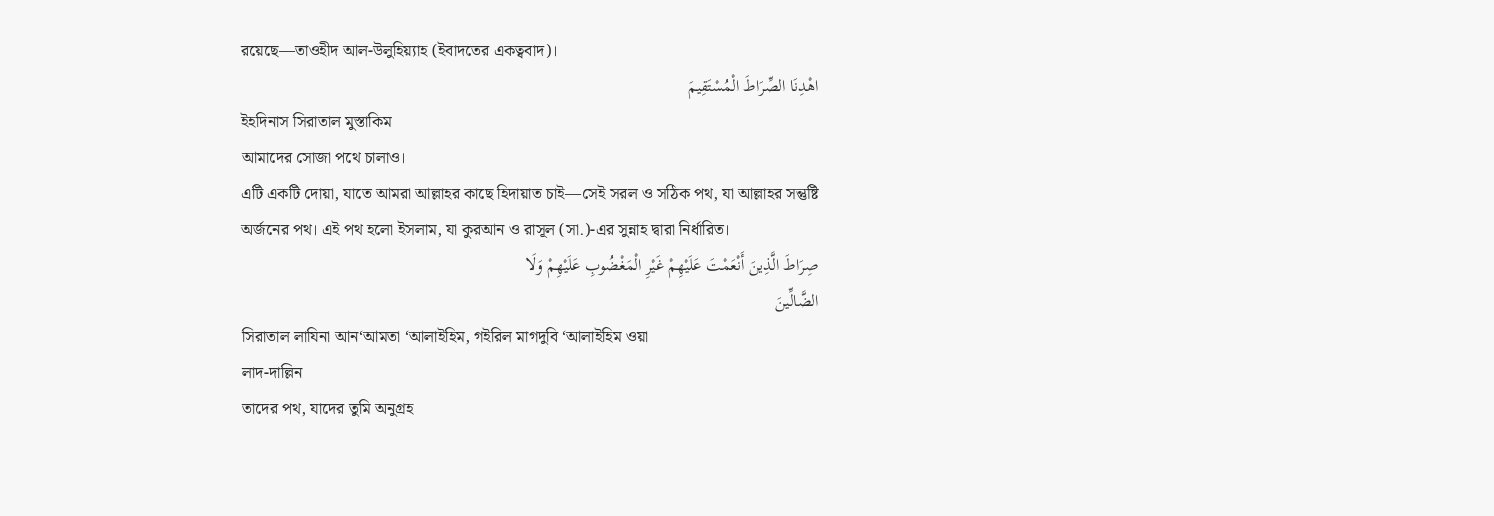রয়েছে—তাওহীদ আল-উলুহিয়্যাহ (ইবাদতের একত্ববাদ)।
اهْدِنَا الصِّرَاطَ الْمُسْتَقِيمَ
ইহদিনাস সিরাতাল মুস্তাকিম
আমাদের সোজা পথে চালাও।
এটি একটি দোয়া, যাতে আমরা আল্লাহর কাছে হিদায়াত চাই—সেই সরল ও সঠিক পথ, যা আল্লাহর সন্তুষ্টি
অর্জনের পথ। এই পথ হলো ইসলাম, যা কুরআন ও রাসূল (সা.)-এর সুন্নাহ দ্বারা নির্ধারিত।
صِرَاطَ الَّذِينَ أَنْعَمْتَ عَلَيْهِمْ غَيْرِ الْمَغْضُوبِ عَلَيْهِمْ وَلَا
الضَّالِّينَ
সিরাতাল লাযিনা আন‘আমতা ‘আলাইহিম, গইরিল মাগদুবি ‘আলাইহিম ওয়া
লাদ-দাল্লিন
তাদের পথ, যাদের তুমি অনুগ্রহ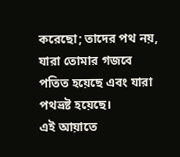করেছো; তাদের পথ নয়, যারা তোমার গজবে পতিত হয়েছে এবং যারা পথভ্রষ্ট হয়েছে।
এই আয়াতে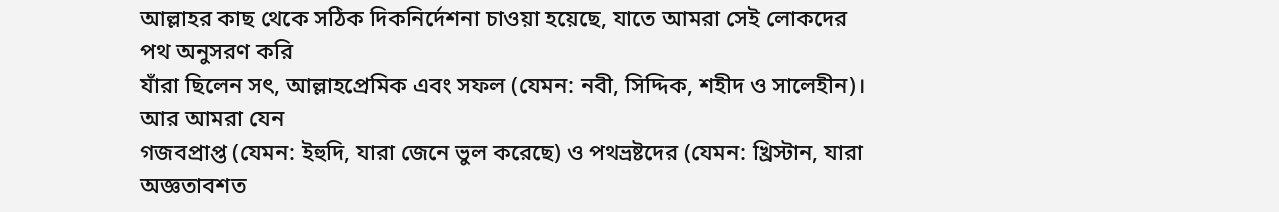আল্লাহর কাছ থেকে সঠিক দিকনির্দেশনা চাওয়া হয়েছে, যাতে আমরা সেই লোকদের পথ অনুসরণ করি
যাঁরা ছিলেন সৎ, আল্লাহপ্রেমিক এবং সফল (যেমন: নবী, সিদ্দিক, শহীদ ও সালেহীন)। আর আমরা যেন
গজবপ্রাপ্ত (যেমন: ইহুদি, যারা জেনে ভুল করেছে) ও পথভ্রষ্টদের (যেমন: খ্রিস্টান, যারা অজ্ঞতাবশত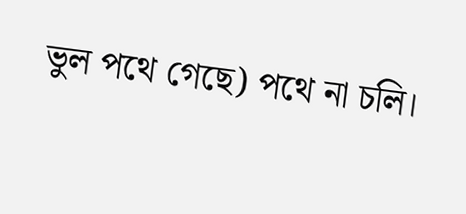ভুল পথে গেছে) পথে না চলি।